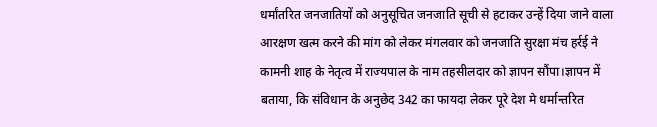धर्मांतरित जनजातियों को अनुसूचित जनजाति सूची से हटाकर उन्हें दिया जाने वाला आरक्षण खत्म करने की मांग को लेकर मंगलवार को जनजाति सुरक्षा मंच हर्रई ने कामनी शाह के नेतृत्व में राज्यपाल के नाम तहसीलदार को ज्ञापन सौंपा।ज्ञापन में बताया, कि संविधान के अनुछेद 342 का फायदा लेकर पूरे देश मे धर्मान्तरित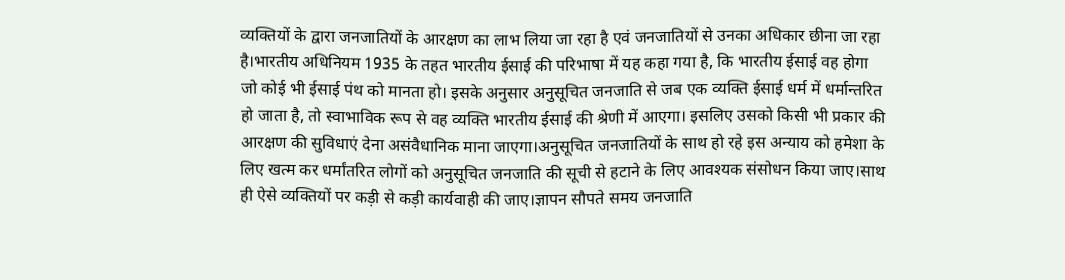व्यक्तियों के द्वारा जनजातियों के आरक्षण का लाभ लिया जा रहा है एवं जनजातियों से उनका अधिकार छीना जा रहा है।भारतीय अधिनियम 1935 के तहत भारतीय ईसाई की परिभाषा में यह कहा गया है, कि भारतीय ईसाई वह होगा जो कोई भी ईसाई पंथ को मानता हो। इसके अनुसार अनुसूचित जनजाति से जब एक व्यक्ति ईसाई धर्म में धर्मान्तरित हो जाता है, तो स्वाभाविक रूप से वह व्यक्ति भारतीय ईसाई की श्रेणी में आएगा। इसलिए उसको किसी भी प्रकार की आरक्षण की सुविधाएं देना असंवैधानिक माना जाएगा।अनुसूचित जनजातियों के साथ हो रहे इस अन्याय को हमेशा के लिए खत्म कर धर्मांतरित लोगों को अनुसूचित जनजाति की सूची से हटाने के लिए आवश्यक संसोधन किया जाए।साथ ही ऐसे व्यक्तियों पर कड़ी से कड़ी कार्यवाही की जाए।ज्ञापन सौपते समय जनजाति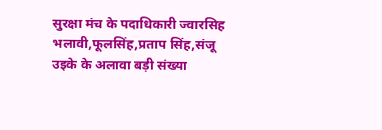सुरक्षा मंच के पदाधिकारी ज्वारसिह भलावी,फूलसिंह,प्रताप सिंह,संजू उइके के अलावा बड़ी संख्या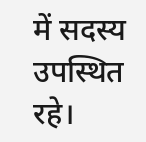में सदस्य उपस्थित रहे।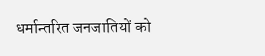धर्मान्तरित जनजातियों को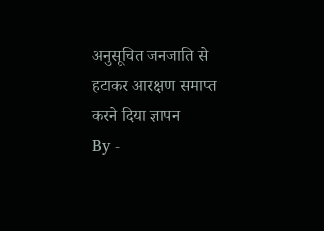अनुसूचित जनजाति से हटाकर आरक्षण समाप्त करने दिया ज्ञापन
By -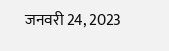जनवरी 24, 2023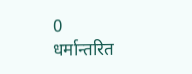0
धर्मान्तरित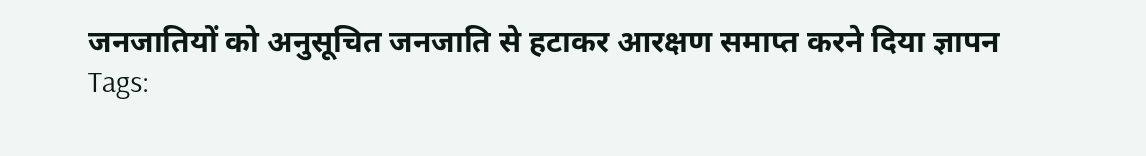जनजातियों को अनुसूचित जनजाति से हटाकर आरक्षण समाप्त करने दिया ज्ञापन
Tags: